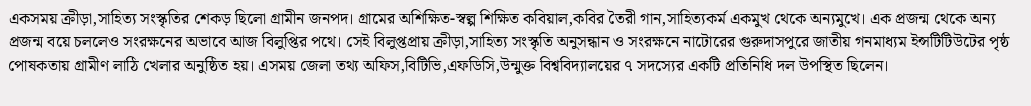একসময় ক্রীড়া,সাহিত্য সংস্কৃতির শেকড় ছিলো গ্রামীন জনপদ। গ্রামের অশিক্ষিত-স্বল্প শিক্ষিত কবিয়াল,কবির তৈরী গান,সাহিত্যকর্ম একমুখ থেকে অন্যমুখে। এক প্রজন্ম থেকে অন্য প্রজন্ম বয়ে চললেও সংরক্ষনের অভাবে আজ বিলুপ্তির পথে। সেই বিলুপ্তপ্রায় ক্রীড়া,সাহিত্য সংস্কৃতি অনুসন্ধান ও সংরক্ষনে নাটোরের গুরুদাসপুরে জাতীয় গনমাধ্যম ইন্সটিটিউটের পৃষ্ঠ পোষকতায় গ্রামীণ লাঠি খেলার অনুষ্ঠিত হয়। এসময় জেলা তথ্য অফিস,বিটিভি,এফডিসি,উন্মুক্ত বিশ্ববিদ্যালয়ের ৭ সদস্যের একটি প্রতিনিধি দল উপস্থিত ছিলেন।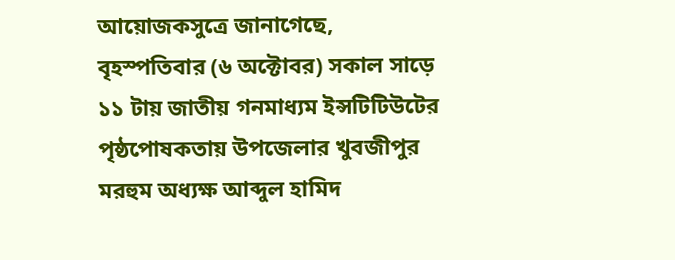আয়োজকসুত্রে জানাগেছে, বৃহস্পতিবার (৬ অক্টোবর) সকাল সাড়ে ১১ টায় জাতীয় গনমাধ্যম ইন্সটিটিউটের পৃষ্ঠপোষকতায় উপজেলার খুবজীপুর মরহুম অধ্যক্ষ আব্দুল হামিদ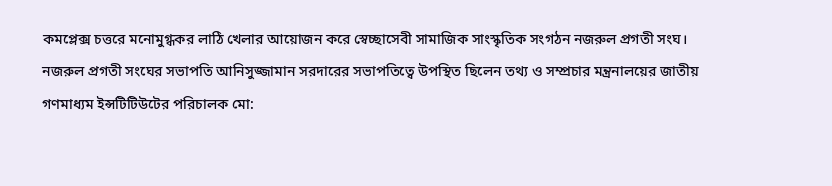কমপ্লেক্স চত্তরে মনোমুগ্ধকর লাঠি খেলার আয়োজন করে স্বেচ্ছাসেবী সামাজিক সাংস্কৃতিক সংগঠন নজরুল প্রগতী সংঘ।
নজরুল প্রগতী সংঘের সভাপতি আনিসুজ্জামান সরদারের সভাপতিত্বে উপস্থিত ছিলেন তথ্য ও সম্প্রচার মন্ত্রনালয়ের জাতীয় গণমাধ্যম ইন্সটিটিউটের পরিচালক মো: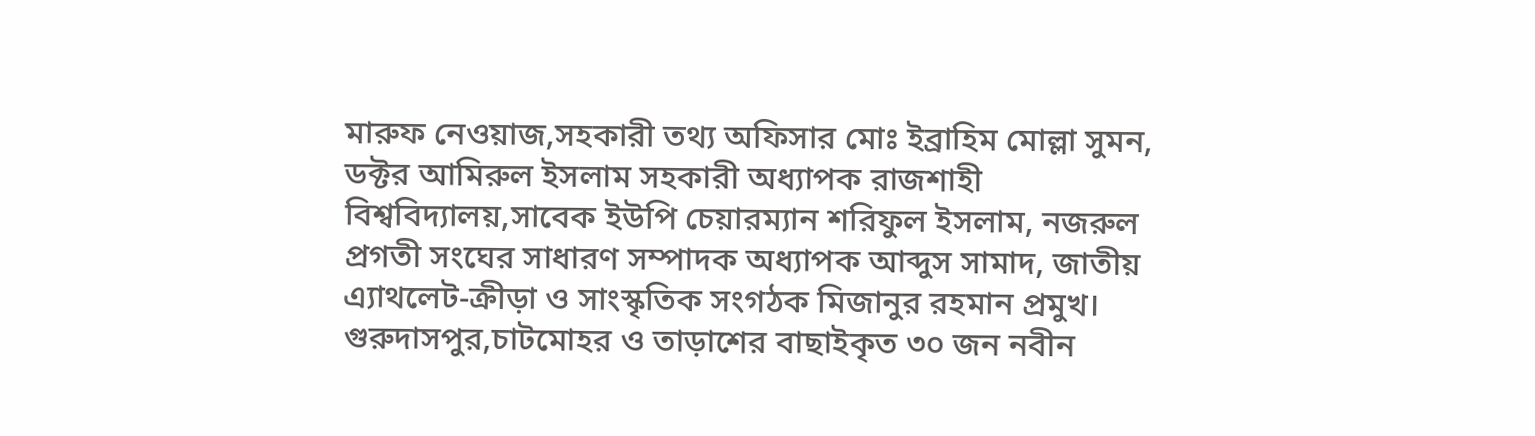মারুফ নেওয়াজ,সহকারী তথ্য অফিসার মোঃ ইব্রাহিম মোল্লা সুমন, ডক্টর আমিরুল ইসলাম সহকারী অধ্যাপক রাজশাহী বিশ্ববিদ্যালয়,সাবেক ইউপি চেয়ারম্যান শরিফুল ইসলাম, নজরুল প্রগতী সংঘের সাধারণ সম্পাদক অধ্যাপক আব্দুস সামাদ, জাতীয় এ্যাথলেট-ক্রীড়া ও সাংস্কৃতিক সংগঠক মিজানুর রহমান প্রমুখ।
গুরুদাসপুর,চাটমোহর ও তাড়াশের বাছাইকৃত ৩০ জন নবীন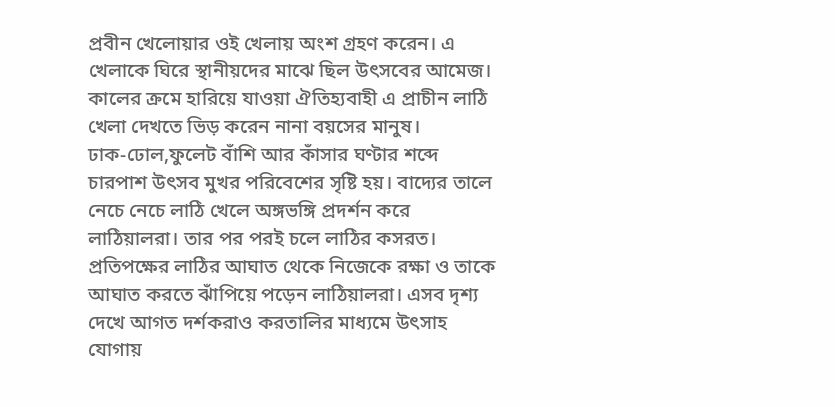প্রবীন খেলোয়ার ওই খেলায় অংশ গ্রহণ করেন। এ খেলাকে ঘিরে স্থানীয়দের মাঝে ছিল উৎসবের আমেজ। কালের ক্রমে হারিয়ে যাওয়া ঐতিহ্যবাহী এ প্রাচীন লাঠি খেলা দেখতে ভিড় করেন নানা বয়সের মানুষ।
ঢাক-ঢোল,ফুলেট বাঁশি আর কাঁসার ঘণ্টার শব্দে চারপাশ উৎসব মুখর পরিবেশের সৃষ্টি হয়। বাদ্যের তালে নেচে নেচে লাঠি খেলে অঙ্গভঙ্গি প্রদর্শন করে লাঠিয়ালরা। তার পর পরই চলে লাঠির কসরত। প্রতিপক্ষের লাঠির আঘাত থেকে নিজেকে রক্ষা ও তাকে আঘাত করতে ঝাঁপিয়ে পড়েন লাঠিয়ালরা। এসব দৃশ্য দেখে আগত দর্শকরাও করতালির মাধ্যমে উৎসাহ যোগায়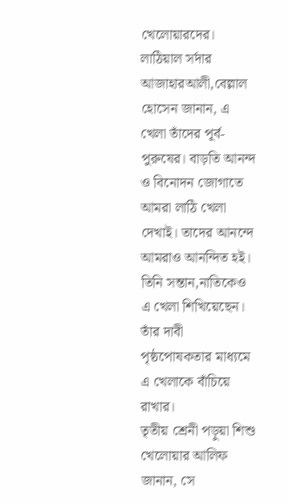খেলোয়ারদের।
লাঠিয়াল সর্দার আজাহারআলী,বেল্লাল হোসেন জানান, এ খেলা তাঁদের পূর্ব-পুরুষের। বাড়তি আনন্দ ও বিনোদন জোগাতে আমরা লাঠি খেলা দেখাই। তাদের আনন্দে আমরাও আনন্দিত হই। তিনি সন্তান,নাতিকেও এ খেলা শিখিয়েছেন। তাঁর দাবী পৃষ্ঠপোষকতার মাধ্যমে এ খেলাকে বাঁচিয়ে রাখার।
তৃতীয় শ্রেনী পড়ুয়া শিশু খেলোয়ার আলিফ জানান, সে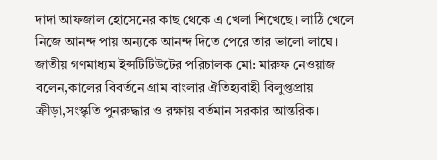দাদা আফজাল হোসেনের কাছ থেকে এ খেলা শিখেছে। লাঠি খেলে নিজে আনন্দ পায় অন্যকে আনন্দ দিতে পেরে তার ভালো লাঘে।
জাতীয় গণমাধ্যম ইন্সটিটিউটের পরিচালক মো: মারুফ নেওয়াজ বলেন,কালের বিবর্তনে গ্রাম বাংলার ঐতিহ্যবাহী বিলুপ্তপ্রায় ক্রীড়া,সংস্কৃতি পুনরুদ্ধার ও রক্ষায় বর্তমান সরকার আন্তরিক।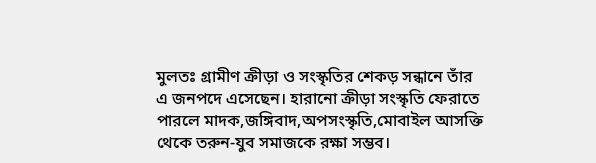মুলতঃ গ্রামীণ ক্রীড়া ও সংস্কৃতির শেকড় সন্ধানে তাঁর এ জনপদে এসেছেন। হারানো ক্রীড়া সংস্কৃতি ফেরাতে পারলে মাদক,জঙ্গিবাদ,অপসংস্কৃতি,মোবাইল আসক্তি থেকে তরুন-যুব সমাজকে রক্ষা সম্ভব।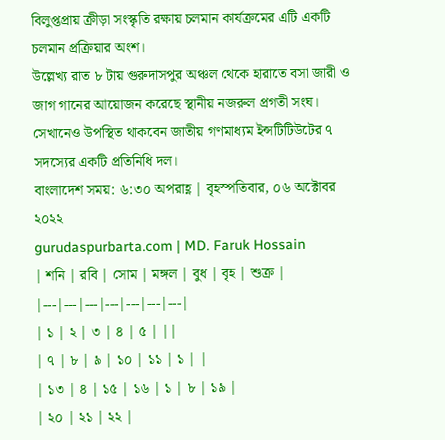বিলুপ্তপ্রায় ক্রীড়া সংস্কৃতি রক্ষায় চলমান কার্যক্রমের এটি একটি চলমান প্রক্রিয়ার অংশ।
উল্লেখ্য রাত ৮ টায় গুরুদাসপুর অঞ্চল থেকে হারাতে বসা জারী ও জাগ গানের আয়োজন করেছে স্থানীয় নজরুল প্রগতী সংঘ। সেখানেও উপস্থিত থাকবেন জাতীয় গণমাধ্যম ইন্সটিটিউটের ৭ সদস্যের একটি প্রতিনিধি দল।
বাংলাদেশ সময়: ৬:৩০ অপরাহ্ণ | বৃহস্পতিবার, ০৬ অক্টোবর ২০২২
gurudaspurbarta.com | MD. Faruk Hossain
| শনি | রবি | সোম | মঙ্গল | বুধ | বৃহ | শুক্র |
|---|---|---|---|---|---|---|
| ১ | ২ | ৩ | ৪ | ৫ | ||
| ৭ | ৮ | ৯ | ১০ | ১১ | ১ | |
| ১৩ | ৪ | ১৫ | ১৬ | ১ | ৮ | ১৯ |
| ২০ | ২১ | ২২ |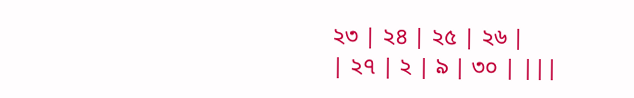২৩ | ২৪ | ২৫ | ২৬ |
| ২৭ | ২ | ৯ | ৩০ | |||